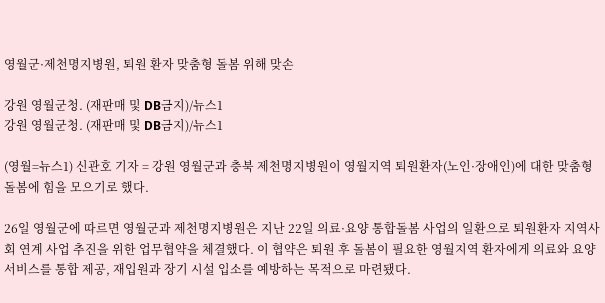영월군·제천명지병원, 퇴원 환자 맞춤형 돌봄 위해 맞손

강원 영월군청. (재판매 및 DB금지)/뉴스1
강원 영월군청. (재판매 및 DB금지)/뉴스1

(영월=뉴스1) 신관호 기자 = 강원 영월군과 충북 제천명지병원이 영월지역 퇴원환자(노인·장애인)에 대한 맞춤형 돌봄에 힘을 모으기로 했다.

26일 영월군에 따르면 영월군과 제천명지병원은 지난 22일 의료·요양 통합돌봄 사업의 일환으로 퇴원환자 지역사회 연계 사업 추진을 위한 업무협약을 체결했다. 이 협약은 퇴원 후 돌봄이 필요한 영월지역 환자에게 의료와 요양 서비스를 통합 제공, 재입원과 장기 시설 입소를 예방하는 목적으로 마련됐다.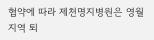협약에 따라 제천명지병원은 영월지역 퇴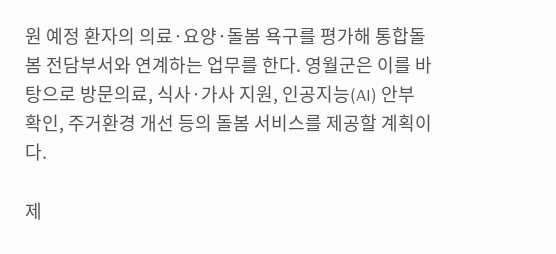원 예정 환자의 의료·요양·돌봄 욕구를 평가해 통합돌봄 전담부서와 연계하는 업무를 한다. 영월군은 이를 바탕으로 방문의료, 식사·가사 지원, 인공지능(AI) 안부 확인, 주거환경 개선 등의 돌봄 서비스를 제공할 계획이다.

제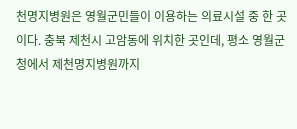천명지병원은 영월군민들이 이용하는 의료시설 중 한 곳이다. 충북 제천시 고암동에 위치한 곳인데, 평소 영월군청에서 제천명지병원까지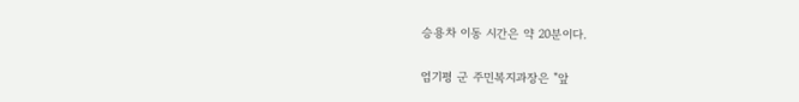승용차 이동 시간은 약 20분이다.

엄기평 군 주민복지과장은 "앞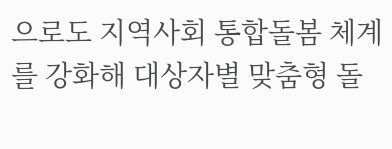으로도 지역사회 통합돌봄 체계를 강화해 대상자별 맞춤형 돌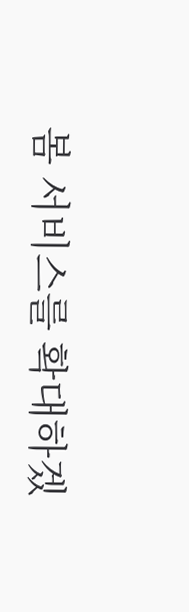봄 서비스를 확대하겠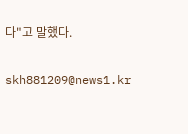다"고 말했다.

skh881209@news1.kr